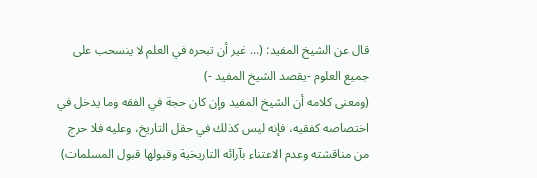قال عن الشيخ المفيد: (... غير أن تبحره في العلم لا ينسحب على جميع العلوم -يقصد الشيخ المفيد -)
(ومعنى كلامه أن الشيخ المفيد وإن كان حجة في الفقه وما يدخل في اختصاصه كفقيه، فإنه ليس كذلك في حقل التاريخ، وعليه فلا حرج من مناقشته وعدم الاعتناء بآرائه التاريخية وقبولها قبول المسلمات)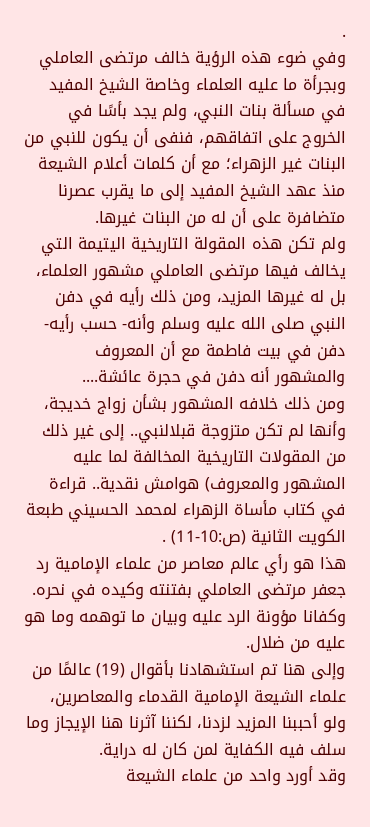.
وفي ضوء هذه الرؤية خالف مرتضى العاملي وبجرأة ما عليه العلماء وخاصة الشيخ المفيد في مسألة بنات النبي، ولم يجد بأسًا في الخروج على اتفاقهم، فنفى أن يكون للنبي من البنات غير الزهراء؛ مع أن كلمات أعلام الشيعة منذ عهد الشيخ المفيد إلى ما يقرب عصرنا متضافرة على أن له من البنات غيرها.
ولم تكن هذه المقولة التاريخية اليتيمة التي يخالف فيها مرتضى العاملي مشهور العلماء، بل له غيرها المزيد، ومن ذلك رأيه في دفن النبي صلى الله عليه وسلم وأنه- حسب رأيه- دفن في بيت فاطمة مع أن المعروف والمشهور أنه دفن في حجرة عائشة....
ومن ذلك خلافه المشهور بشأن زواج خديجة، وأنها لم تكن متزوجة قبلالنبي.. إلى غير ذلك من المقولات التاريخية المخالفة لما عليه المشهور والمعروف) هوامش نقدية.. قراءة في كتاب مأساة الزهراء لمحمد الحسيني طبعة الكويت الثانية (ص:10-11) .
هذا هو رأي عالم معاصر من علماء الإمامية رد جعفر مرتضى العاملي بفتنته وكيده في نحره.
وكفانا مؤونة الرد عليه وبيان ما توهمه وما هو عليه من ضلال.
وإلى هنا تم استشهادنا بأقوال (19) عالمًا من علماء الشيعة الإمامية القدماء والمعاصرين، ولو أحببنا المزيد لزدنا، لكننا آثرنا هنا الإيجاز وما سلف فيه الكفاية لمن كان له دراية.
وقد أورد واحد من علماء الشيعة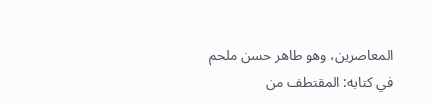المعاصرين، وهو طاهر حسن ملحم في كتابه: المقتطف من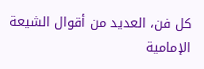كل فن، العديد من أقوال الشيعة الإمامية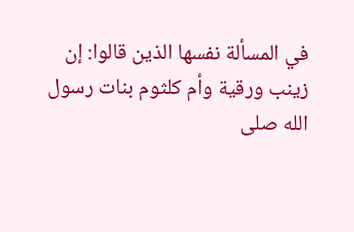في المسألة نفسها الذين قالوا: إن زينب ورقية وأم كلثوم بنات رسول الله صلى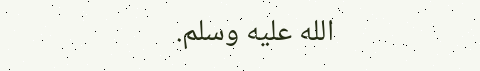الله عليه وسلم.